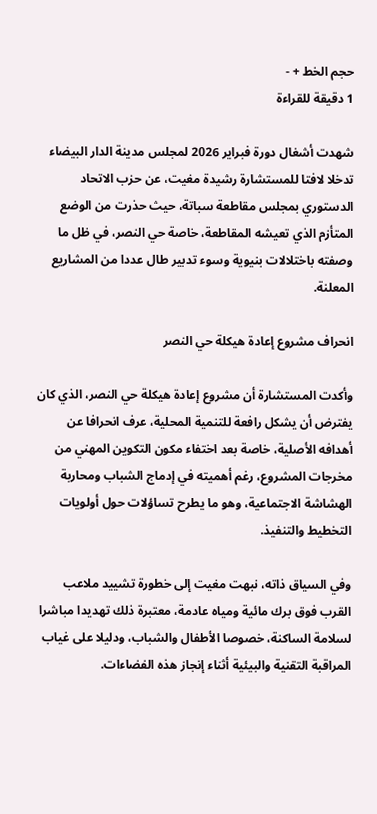حجم الخط + -
1 دقيقة للقراءة

شهدت أشغال دورة فبراير 2026 لمجلس مدينة الدار البيضاء تدخلا لافتا للمستشارة رشيدة مغيت، عن حزب الاتحاد الدستوري بمجلس مقاطعة سباتة، حيث حذرت من الوضع المتأزم الذي تعيشه المقاطعة، خاصة حي النصر، في ظل ما وصفته باختلالات بنيوية وسوء تدبير طال عددا من المشاريع المعلنة.

انحراف مشروع إعادة هيكلة حي النصر

وأكدت المستشارة أن مشروع إعادة هيكلة حي النصر، الذي كان يفترض أن يشكل رافعة للتنمية المحلية، عرف انحرافا عن أهدافه الأصلية، خاصة بعد اختفاء مكون التكوين المهني من مخرجات المشروع، رغم أهميته في إدماج الشباب ومحاربة الهشاشة الاجتماعية، وهو ما يطرح تساؤلات حول أولويات التخطيط والتنفيذ.

وفي السياق ذاته، نبهت مغيت إلى خطورة تشييد ملاعب القرب فوق برك مائية ومياه عادمة، معتبرة ذلك تهديدا مباشرا لسلامة الساكنة، خصوصا الأطفال والشباب، ودليلا على غياب المراقبة التقنية والبيئية أثناء إنجاز هذه الفضاءات.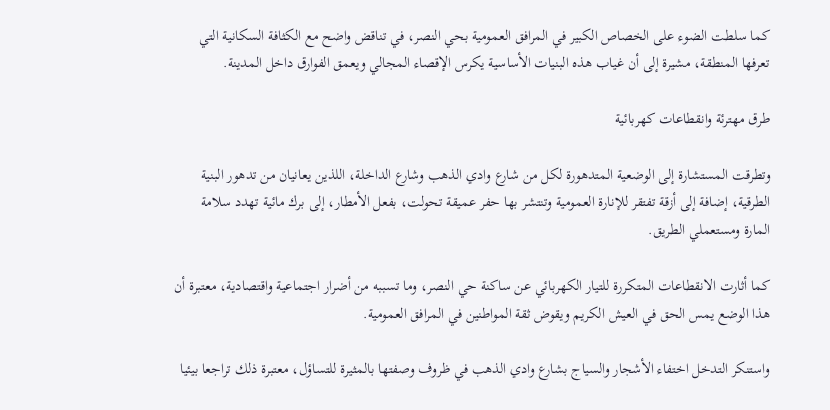كما سلطت الضوء على الخصاص الكبير في المرافق العمومية بحي النصر، في تناقض واضح مع الكثافة السكانية التي تعرفها المنطقة، مشيرة إلى أن غياب هذه البنيات الأساسية يكرس الإقصاء المجالي ويعمق الفوارق داخل المدينة.

طرق مهترئة وانقطاعات كهربائية

وتطرقت المستشارة إلى الوضعية المتدهورة لكل من شارع وادي الذهب وشارع الداخلة، اللذين يعانيان من تدهور البنية الطرقية، إضافة إلى أزقة تفتقر للإنارة العمومية وتنتشر بها حفر عميقة تحولت، بفعل الأمطار، إلى برك مائية تهدد سلامة المارة ومستعملي الطريق.

كما أثارت الانقطاعات المتكررة للتيار الكهربائي عن ساكنة حي النصر، وما تسببه من أضرار اجتماعية واقتصادية، معتبرة أن هذا الوضع يمس الحق في العيش الكريم ويقوض ثقة المواطنين في المرافق العمومية.

واستنكر التدخل اختفاء الأشجار والسياج بشارع وادي الذهب في ظروف وصفتها بالمثيرة للتساؤل، معتبرة ذلك تراجعا بيئيا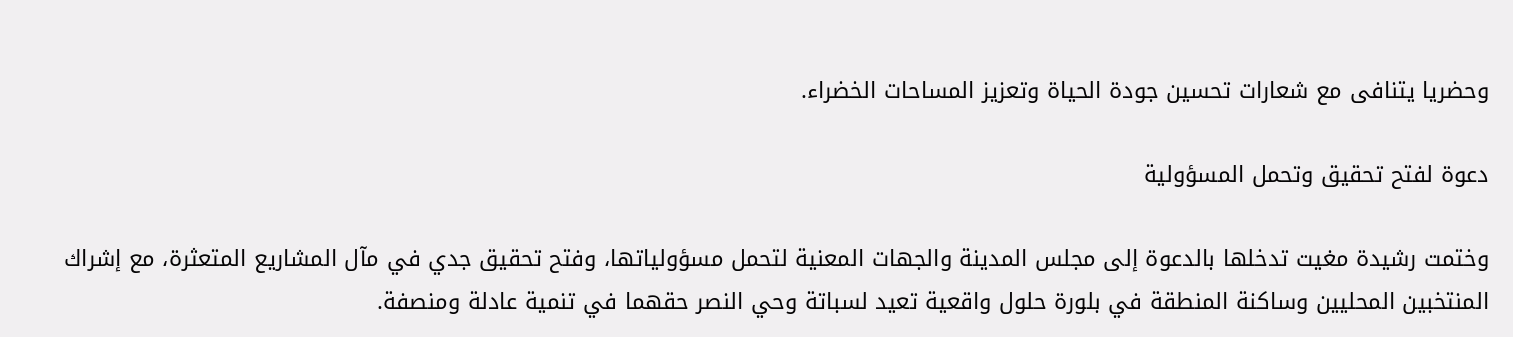وحضريا يتنافى مع شعارات تحسين جودة الحياة وتعزيز المساحات الخضراء.

دعوة لفتح تحقيق وتحمل المسؤولية

وختمت رشيدة مغيت تدخلها بالدعوة إلى مجلس المدينة والجهات المعنية لتحمل مسؤولياتها، وفتح تحقيق جدي في مآل المشاريع المتعثرة، مع إشراك المنتخبين المحليين وساكنة المنطقة في بلورة حلول واقعية تعيد لسباتة وحي النصر حقهما في تنمية عادلة ومنصفة.